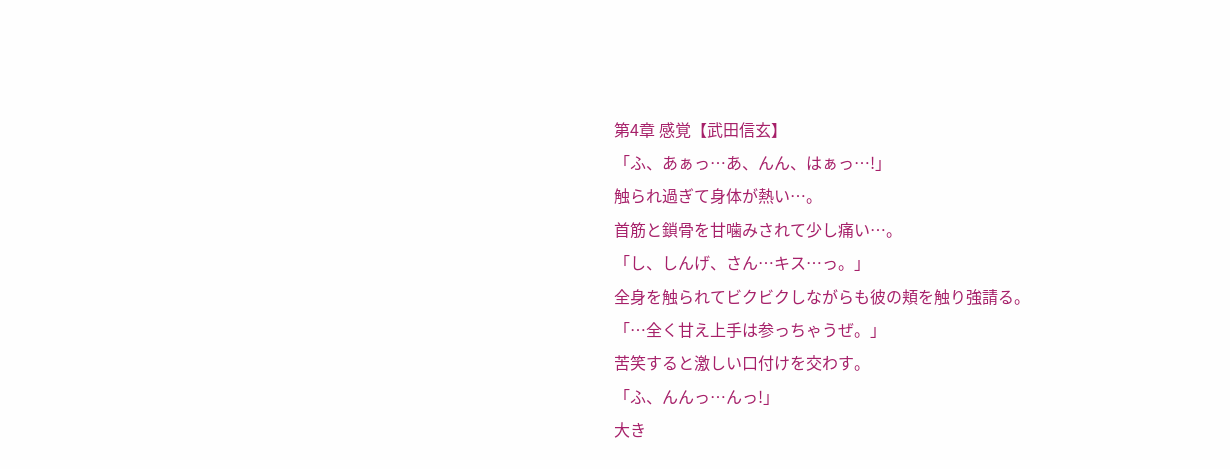第4章 感覚【武田信玄】
「ふ、あぁっ…あ、んん、はぁっ…!」
触られ過ぎて身体が熱い…。
首筋と鎖骨を甘噛みされて少し痛い…。
「し、しんげ、さん…キス…っ。」
全身を触られてビクビクしながらも彼の頬を触り強請る。
「…全く甘え上手は参っちゃうぜ。」
苦笑すると激しい口付けを交わす。
「ふ、んんっ…んっ!」
大き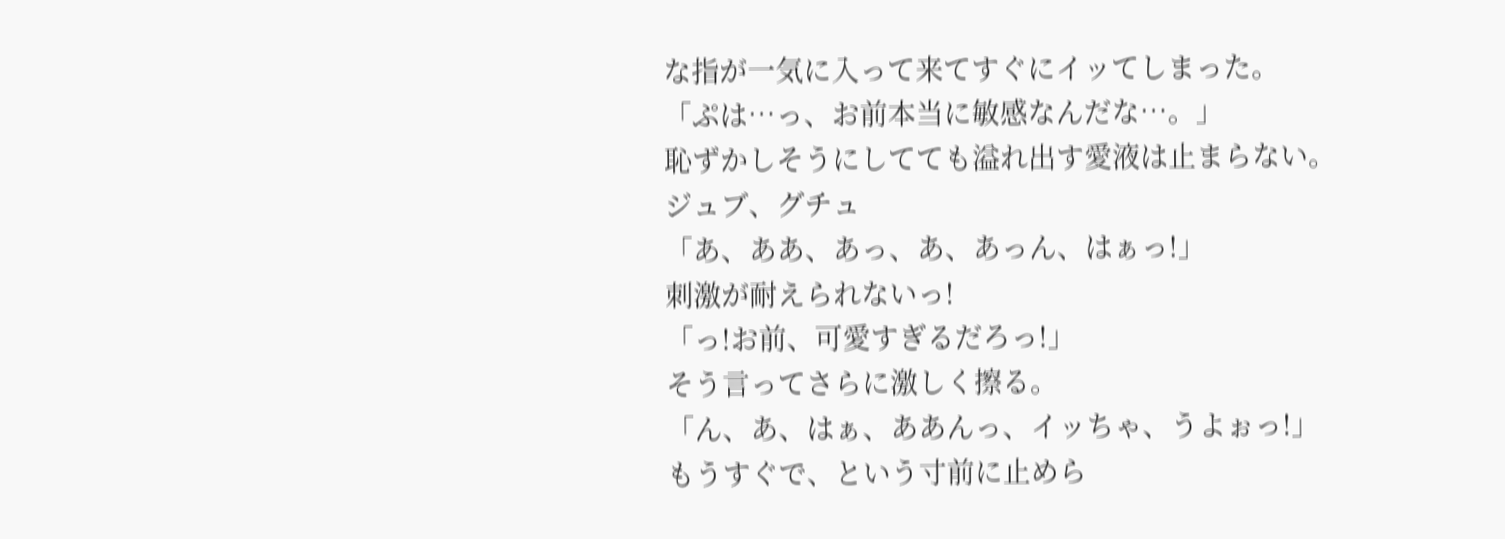な指が一気に入って来てすぐにイッてしまった。
「ぷは…っ、お前本当に敏感なんだな…。」
恥ずかしそうにしてても溢れ出す愛液は止まらない。
ジュブ、グチュ
「あ、ああ、あっ、あ、あっん、はぁっ!」
刺激が耐えられないっ!
「っ!お前、可愛すぎるだろっ!」
そう言ってさらに激しく擦る。
「ん、あ、はぁ、ああんっ、イッちゃ、うよぉっ!」
もうすぐで、という寸前に止めら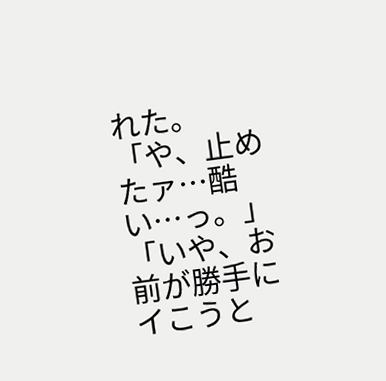れた。
「や、止めたァ…酷い…っ。」
「いや、お前が勝手にイこうと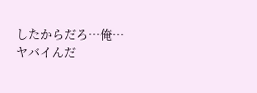したからだろ…俺…ヤバイんだ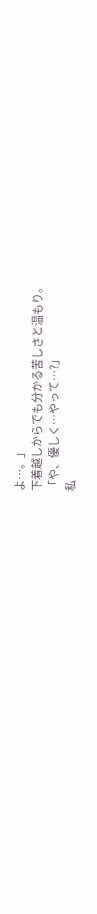よ…。」
下着越しからでも分かる苦しさと温もり。
「や、優しく…やって…?」
私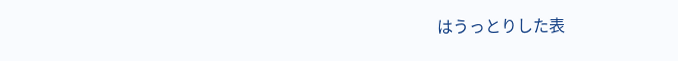はうっとりした表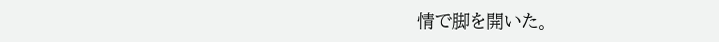情で脚を開いた。